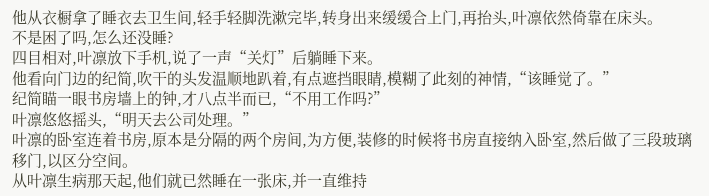他从衣橱拿了睡衣去卫生间,轻手轻脚洗漱完毕,转身出来缓缓合上门,再抬头,叶凛依然倚靠在床头。
不是困了吗,怎么还没睡?
四目相对,叶凛放下手机,说了一声“关灯”后躺睡下来。
他看向门边的纪简,吹干的头发温顺地趴着,有点遮挡眼睛,模糊了此刻的神情,“该睡觉了。”
纪简瞄一眼书房墙上的钟,才八点半而已,“不用工作吗?”
叶凛悠悠摇头,“明天去公司处理。”
叶凛的卧室连着书房,原本是分隔的两个房间,为方便,装修的时候将书房直接纳入卧室,然后做了三段玻璃移门,以区分空间。
从叶凛生病那天起,他们就已然睡在一张床,并一直维持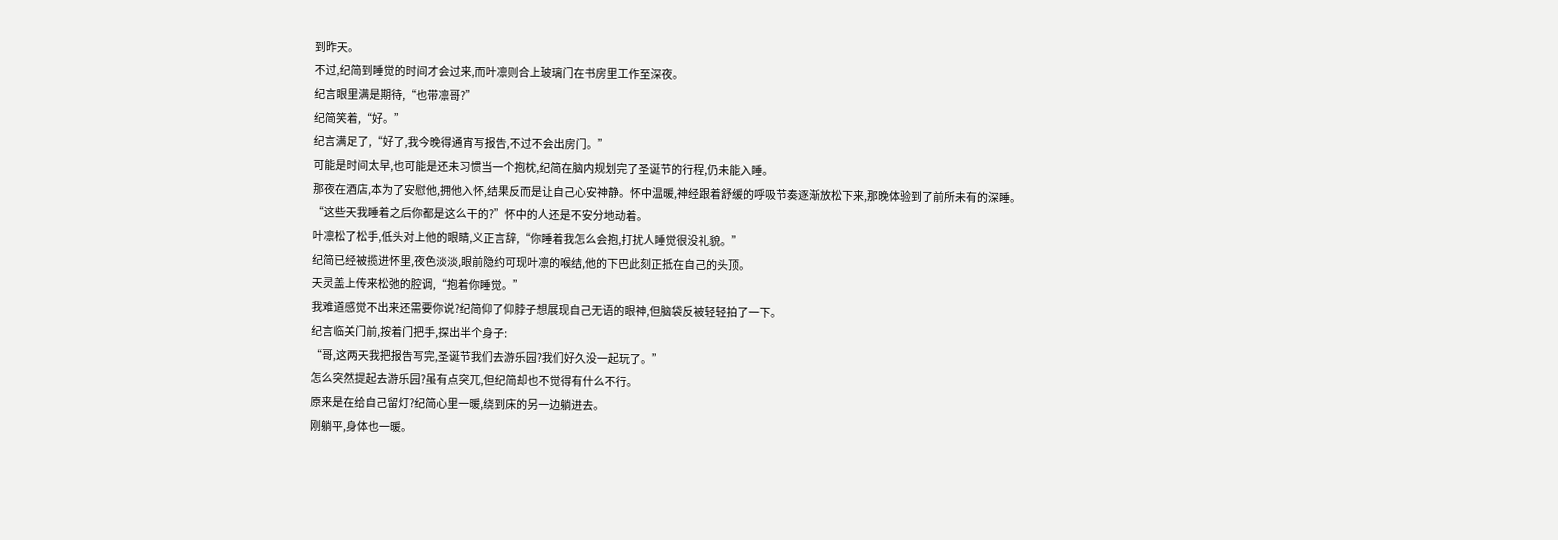到昨天。
不过,纪简到睡觉的时间才会过来,而叶凛则合上玻璃门在书房里工作至深夜。
纪言眼里满是期待,“也带凛哥?”
纪简笑着,“好。”
纪言满足了,“好了,我今晚得通宵写报告,不过不会出房门。”
可能是时间太早,也可能是还未习惯当一个抱枕,纪简在脑内规划完了圣诞节的行程,仍未能入睡。
那夜在酒店,本为了安慰他,拥他入怀,结果反而是让自己心安神静。怀中温暖,神经跟着舒缓的呼吸节奏逐渐放松下来,那晚体验到了前所未有的深睡。
“这些天我睡着之后你都是这么干的?”怀中的人还是不安分地动着。
叶凛松了松手,低头对上他的眼睛,义正言辞,“你睡着我怎么会抱,打扰人睡觉很没礼貌。”
纪简已经被揽进怀里,夜色淡淡,眼前隐约可现叶凛的喉结,他的下巴此刻正抵在自己的头顶。
天灵盖上传来松弛的腔调,“抱着你睡觉。”
我难道感觉不出来还需要你说?纪简仰了仰脖子想展现自己无语的眼神,但脑袋反被轻轻拍了一下。
纪言临关门前,按着门把手,探出半个身子:
“哥,这两天我把报告写完,圣诞节我们去游乐园?我们好久没一起玩了。”
怎么突然提起去游乐园?虽有点突兀,但纪简却也不觉得有什么不行。
原来是在给自己留灯?纪简心里一暖,绕到床的另一边躺进去。
刚躺平,身体也一暖。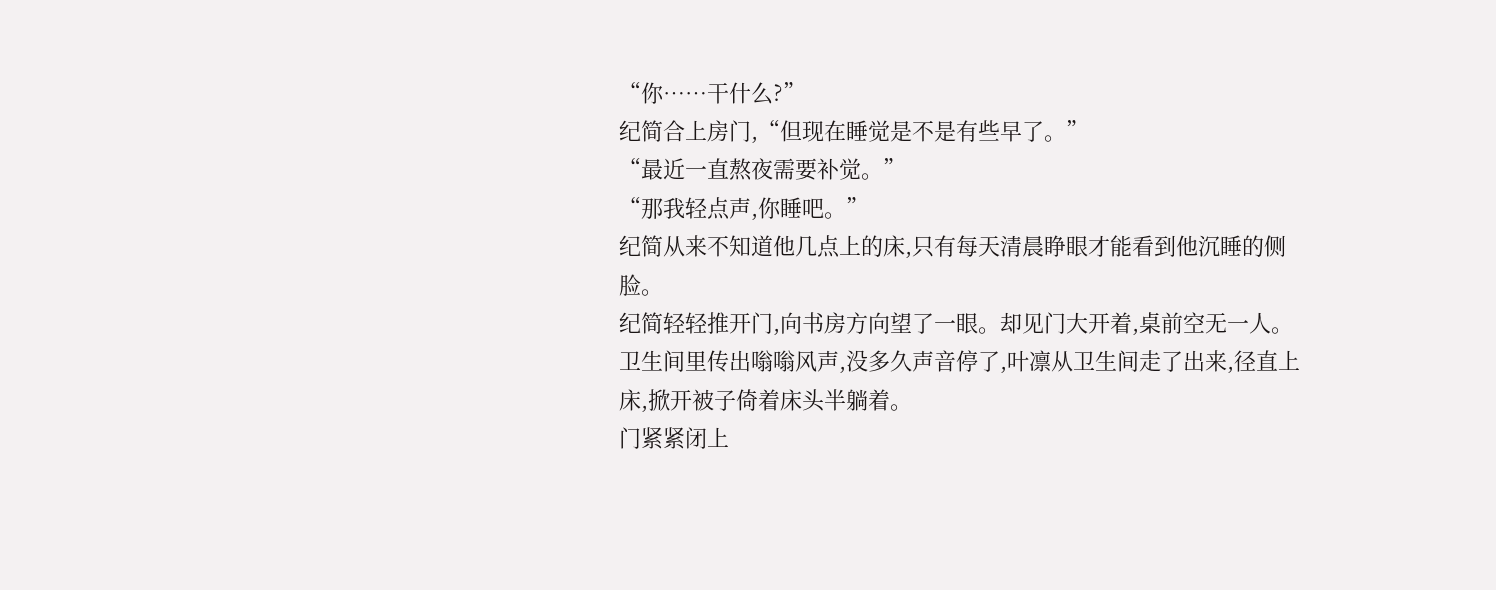“你……干什么?”
纪简合上房门,“但现在睡觉是不是有些早了。”
“最近一直熬夜需要补觉。”
“那我轻点声,你睡吧。”
纪简从来不知道他几点上的床,只有每天清晨睁眼才能看到他沉睡的侧脸。
纪简轻轻推开门,向书房方向望了一眼。却见门大开着,桌前空无一人。
卫生间里传出嗡嗡风声,没多久声音停了,叶凛从卫生间走了出来,径直上床,掀开被子倚着床头半躺着。
门紧紧闭上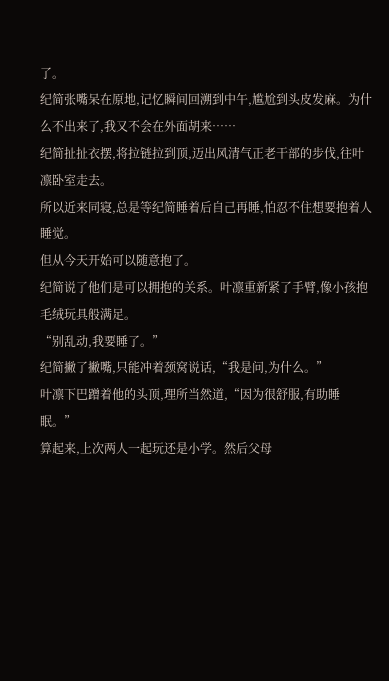了。
纪简张嘴呆在原地,记忆瞬间回溯到中午,尴尬到头皮发麻。为什么不出来了,我又不会在外面胡来……
纪简扯扯衣摆,将拉链拉到顶,迈出风清气正老干部的步伐,往叶凛卧室走去。
所以近来同寝,总是等纪简睡着后自己再睡,怕忍不住想要抱着人睡觉。
但从今天开始可以随意抱了。
纪简说了他们是可以拥抱的关系。叶凛重新紧了手臂,像小孩抱毛绒玩具般满足。
“别乱动,我要睡了。”
纪简撇了撇嘴,只能冲着颈窝说话,“我是问,为什么。”
叶凛下巴蹭着他的头顶,理所当然道,“因为很舒服,有助睡眠。”
算起来,上次两人一起玩还是小学。然后父母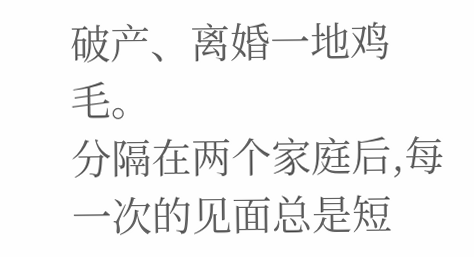破产、离婚一地鸡毛。
分隔在两个家庭后,每一次的见面总是短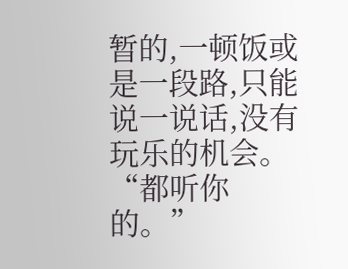暂的,一顿饭或是一段路,只能说一说话,没有玩乐的机会。
“都听你的。”